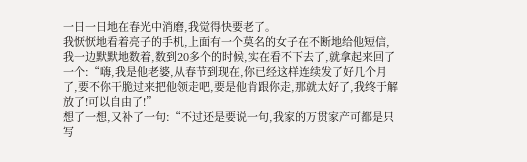一日一日地在春光中消磨,我觉得快要老了。
我恹恹地看着亮子的手机,上面有一个莫名的女子在不断地给他短信,我一边默默地数着,数到20多个的时候,实在看不下去了,就拿起来回了一个:“嗨,我是他老婆,从春节到现在,你已经这样连续发了好几个月了,要不你干脆过来把他领走吧,要是他肯跟你走,那就太好了,我终于解放了!可以自由了!”
想了一想,又补了一句:“不过还是要说一句,我家的万贯家产可都是只写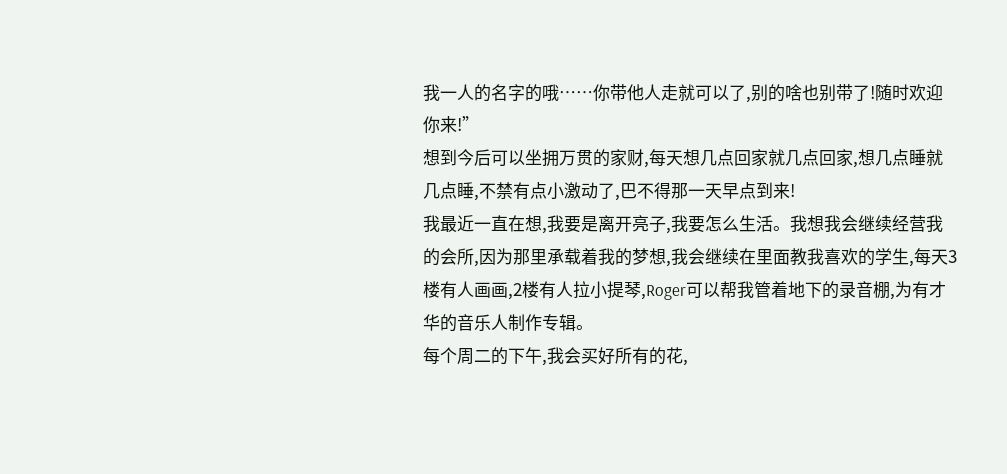我一人的名字的哦……你带他人走就可以了,别的啥也别带了!随时欢迎你来!”
想到今后可以坐拥万贯的家财,每天想几点回家就几点回家,想几点睡就几点睡,不禁有点小激动了,巴不得那一天早点到来!
我最近一直在想,我要是离开亮子,我要怎么生活。我想我会继续经营我的会所,因为那里承载着我的梦想,我会继续在里面教我喜欢的学生,每天3楼有人画画,2楼有人拉小提琴,Roger可以帮我管着地下的录音棚,为有才华的音乐人制作专辑。
每个周二的下午,我会买好所有的花,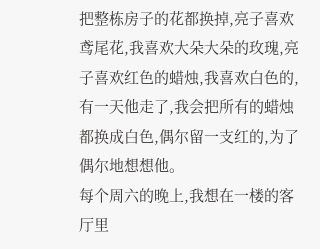把整栋房子的花都换掉,亮子喜欢鸢尾花,我喜欢大朵大朵的玫瑰,亮子喜欢红色的蜡烛,我喜欢白色的,有一天他走了,我会把所有的蜡烛都换成白色,偶尔留一支红的,为了偶尔地想想他。
每个周六的晚上,我想在一楼的客厅里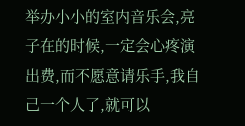举办小小的室内音乐会,亮子在的时候,一定会心疼演出费,而不愿意请乐手,我自己一个人了,就可以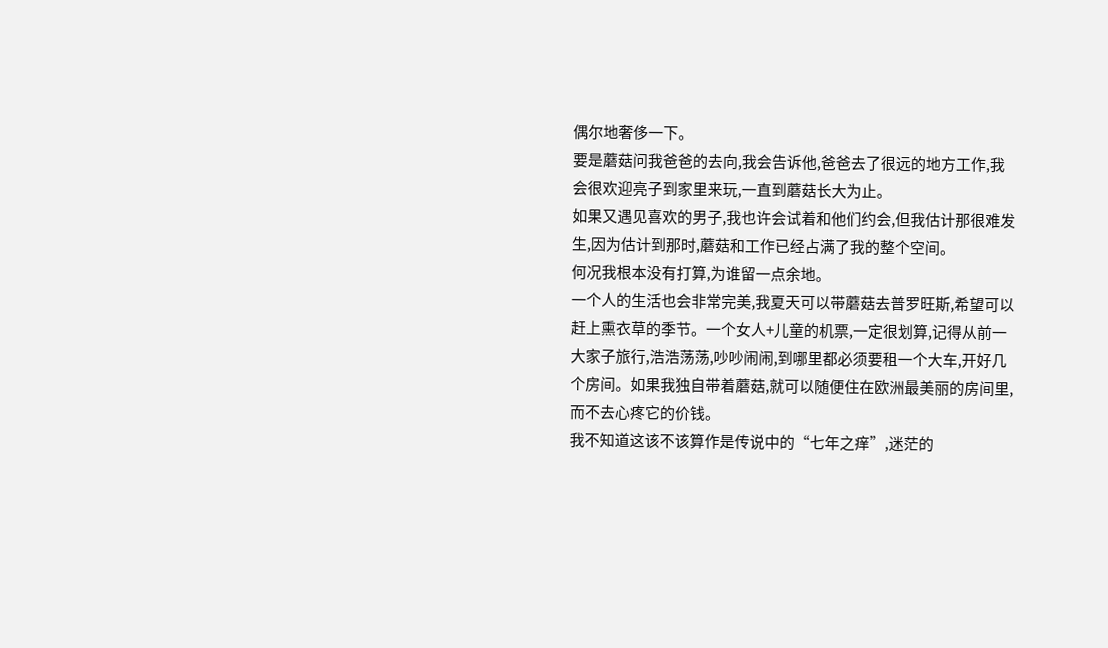偶尔地奢侈一下。
要是蘑菇问我爸爸的去向,我会告诉他,爸爸去了很远的地方工作,我会很欢迎亮子到家里来玩,一直到蘑菇长大为止。
如果又遇见喜欢的男子,我也许会试着和他们约会,但我估计那很难发生,因为估计到那时,蘑菇和工作已经占满了我的整个空间。
何况我根本没有打算,为谁留一点余地。
一个人的生活也会非常完美,我夏天可以带蘑菇去普罗旺斯,希望可以赶上熏衣草的季节。一个女人+儿童的机票,一定很划算,记得从前一大家子旅行,浩浩荡荡,吵吵闹闹,到哪里都必须要租一个大车,开好几个房间。如果我独自带着蘑菇,就可以随便住在欧洲最美丽的房间里,而不去心疼它的价钱。
我不知道这该不该算作是传说中的“七年之痒”,迷茫的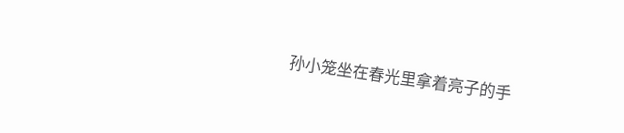孙小笼坐在春光里拿着亮子的手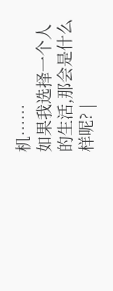机……
如果我选择一个人的生活,那会是什么样呢? |